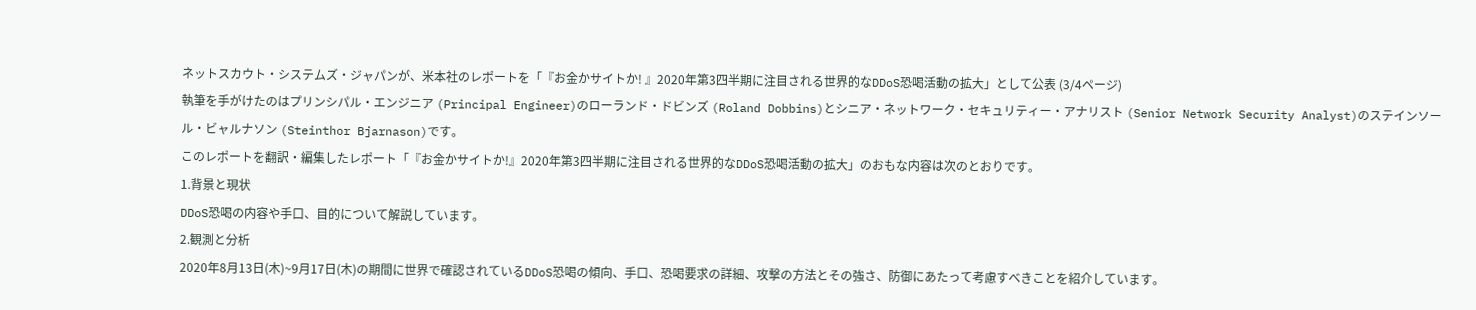ネットスカウト・システムズ・ジャパンが、米本社のレポートを「『お金かサイトか! 』2020年第3四半期に注目される世界的なDDoS恐喝活動の拡大」として公表 (3/4ページ)
執筆を手がけたのはプリンシパル・エンジニア (Principal Engineer)のローランド・ドビンズ (Roland Dobbins)とシニア・ネットワーク・セキュリティー・アナリスト (Senior Network Security Analyst)のステインソール・ビャルナソン (Steinthor Bjarnason)です。
このレポートを翻訳・編集したレポート「『お金かサイトか!』2020年第3四半期に注目される世界的なDDoS恐喝活動の拡大」のおもな内容は次のとおりです。
1.背景と現状
DDoS恐喝の内容や手口、目的について解説しています。
2.観測と分析
2020年8月13日(木)~9月17日(木)の期間に世界で確認されているDDoS恐喝の傾向、手口、恐喝要求の詳細、攻撃の方法とその強さ、防御にあたって考慮すべきことを紹介しています。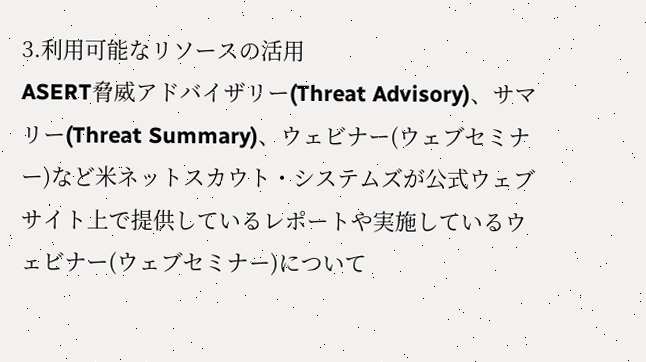3.利用可能なリソースの活用
ASERT脅威アドバイザリー(Threat Advisory)、サマリー(Threat Summary)、ウェビナー(ウェブセミナー)など米ネットスカウト・システムズが公式ウェブサイト上で提供しているレポートや実施しているウェビナー(ウェブセミナー)について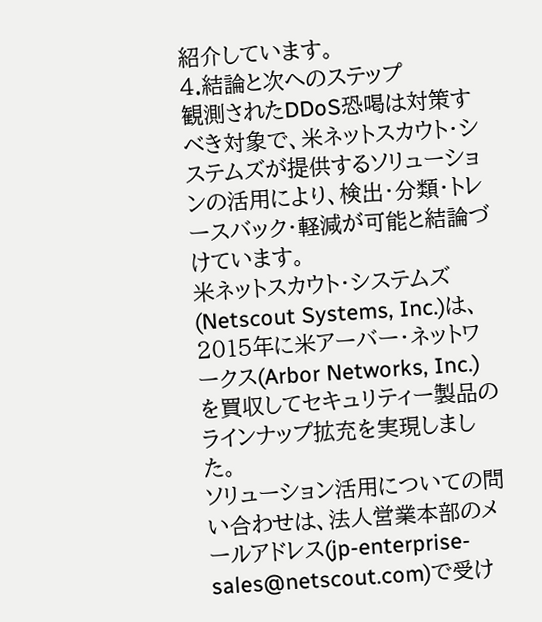紹介しています。
4.結論と次へのステップ
観測されたDDoS恐喝は対策すべき対象で、米ネットスカウト・システムズが提供するソリューションの活用により、検出・分類・トレースバック・軽減が可能と結論づけています。
米ネットスカウト・システムズ(Netscout Systems, Inc.)は、2015年に米アーバー・ネットワークス(Arbor Networks, Inc.)を買収してセキュリティー製品のラインナップ拡充を実現しました。
ソリューション活用についての問い合わせは、法人営業本部のメールアドレス(jp-enterprise-sales@netscout.com)で受け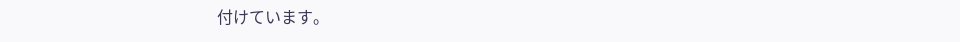付けています。